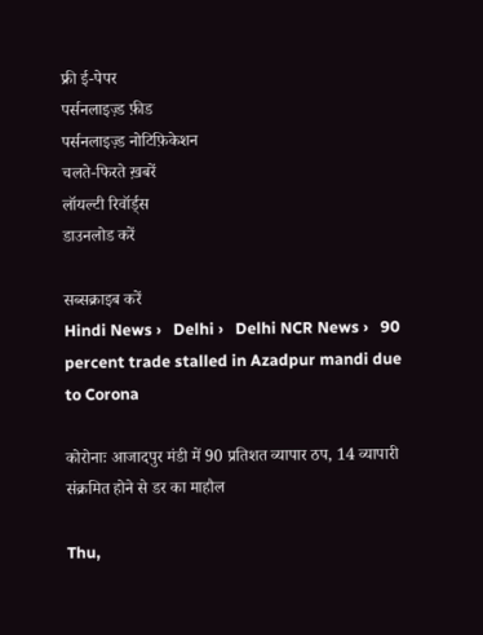फ्री ई-पेपर
पर्सनलाइज़्ड फ़ीड
पर्सनलाइज़्ड नोटिफ़िकेशन
चलते-फिरते ख़बरें
लॉयल्टी रिवॉर्ड्स
डाउनलोड करें

सब्सक्राइब करें
Hindi News ›   Delhi ›   Delhi NCR News ›   90 percent trade stalled in Azadpur mandi due to Corona

कोरोनाः आजादपुर मंडी में 90 प्रतिशत व्यापार ठप, 14 व्यापारी संक्रमित होने से डर का माहौल

Thu,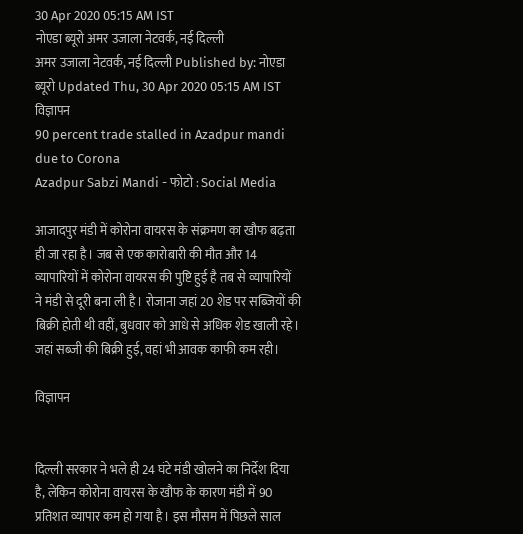30 Apr 2020 05:15 AM IST
नोएडा ब्यूरो अमर उजाला नेटवर्क, नई दिल्ली
अमर उजाला नेटवर्क, नई दिल्ली Published by: नोएडा ब्यूरो Updated Thu, 30 Apr 2020 05:15 AM IST
विज्ञापन
90 percent trade stalled in Azadpur mandi due to Corona
Azadpur Sabzi Mandi - फोटो : Social Media

आजादपुर मंडी में कोरोना वायरस के संक्रमण का खौफ बढ़ता ही जा रहा है। जब से एक कारोबारी की मौत और 14 व्यापारियों में कोरोना वायरस की पुष्टि हुई है तब से व्यापारियों ने मंडी से दूरी बना ली है। रोजाना जहां 20 शेड पर सब्जियों की बिक्री होती थी वहीं, बुधवार को आधे से अधिक शेड खाली रहे। जहां सब्जी की बिक्री हुई, वहां भी आवक काफी कम रही।

विज्ञापन


दिल्ली सरकार ने भले ही 24 घंटे मंडी खोलने का निर्देश दिया है, लेकिन कोरोना वायरस के खौफ के कारण मंडी में 90 प्रतिशत व्यापार कम हो गया है। इस मौसम में पिछले साल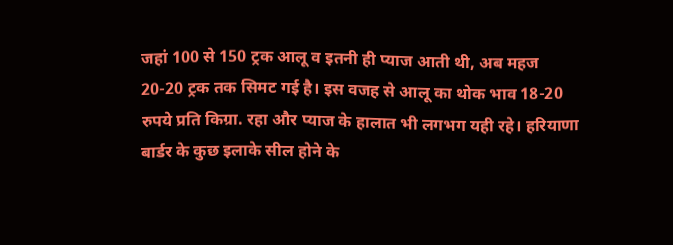जहां 100 से 150 ट्रक आलू व इतनी ही प्याज आती थी, अब महज 20-20 ट्रक तक सिमट गई है। इस वजह से आलू का थोक भाव 18-20 रुपये प्रति किग्रा. रहा और प्याज के हालात भी लगभग यही रहे। हरियाणा बार्डर के कुछ इलाके सील होने के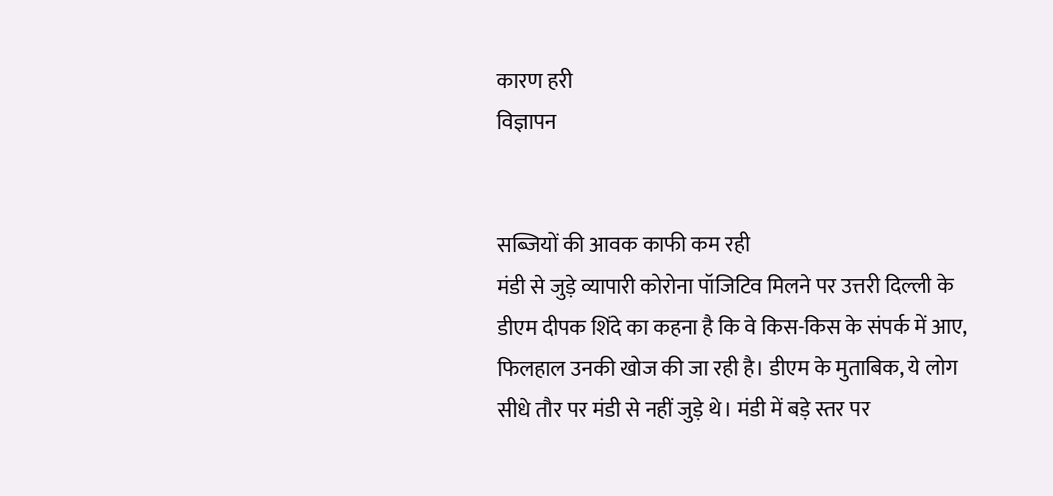कारण हरी
विज्ञापन


सब्जियों की आवक काफी कम रही
मंडी से जुड़े व्यापारी कोरोना पॉजिटिव मिलने पर उत्तरी दिल्ली के डीएम दीपक शिंदे का कहना है कि वे किस-किस के संपर्क में आए, फिलहाल उनकी खोज की जा रही है। डीएम के मुताबिक, ये लोग सीधे तौर पर मंडी से नहीं जुड़े थे। मंडी में बड़े स्तर पर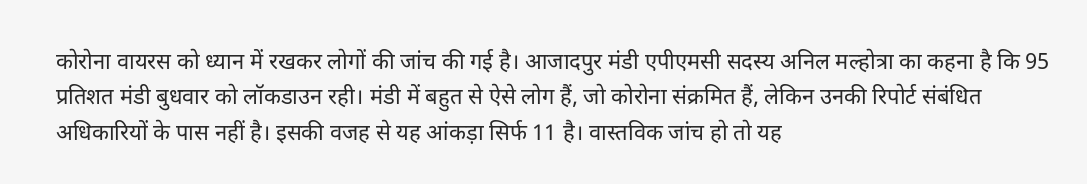कोरोना वायरस को ध्यान में रखकर लोगों की जांच की गई है। आजादपुर मंडी एपीएमसी सदस्य अनिल मल्होत्रा का कहना है कि 95 प्रतिशत मंडी बुधवार को लॉकडाउन रही। मंडी में बहुत से ऐसे लोग हैं, जो कोरोना संक्रमित हैं, लेकिन उनकी रिपोर्ट संबंधित अधिकारियों के पास नहीं है। इसकी वजह से यह आंकड़ा सिर्फ 11 है। वास्तविक जांच हो तो यह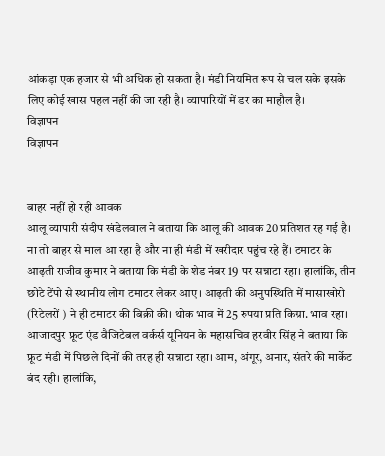आंकड़ा एक हजार से भी अधिक हो सकता है। मंडी नियमित रूप से चल सके इसके लिए कोई खास पहल नहीं की जा रही है। व्यापारियों में डर का माहौल है।
विज्ञापन
विज्ञापन


बाहर नहीं हो रही आवक
आलू व्यापारी संदीप खंडेलवाल ने बताया कि आलू की आवक 20 प्रतिशत रह गई है। ना तो बाहर से माल आ रहा है और ना ही मंडी में खरीदार पहुंच रहे हैं। टमाटर के आढ़ती राजीव कुमार ने बताया कि मंडी के शेड नंबर 19 पर सन्नाटा रहा। हालांकि, तीन छोटे टेंपो से स्थानीय लोग टमाटर लेकर आए। आढ़ती की अनुपस्थिति में मासाखोरो (रिटेलरों ) ने ही टमाटर की बिक्री की। थोक भाव में 25 रुपया प्रति किग्रा. भाव रहा। आजादपुर फ्रूट एंड वैजिटेबल वर्कर्स यूनियन के महासचिव हरवीर सिंह ने बताया कि फ्रूट मंडी में पिछले दिनों की तरह ही सन्नाटा रहा। आम, अंगूर, अनार, संतरे की मार्केट बंद रही। हालांकि,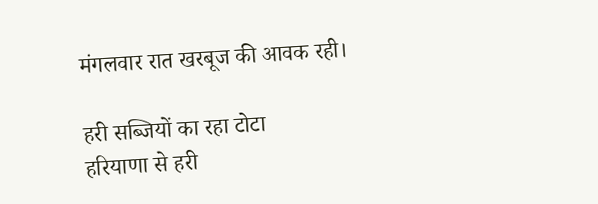मंगलवार रात खरबूज की आवक रही।

हरी सब्जियों का रहा टोटा
हरियाणा से हरी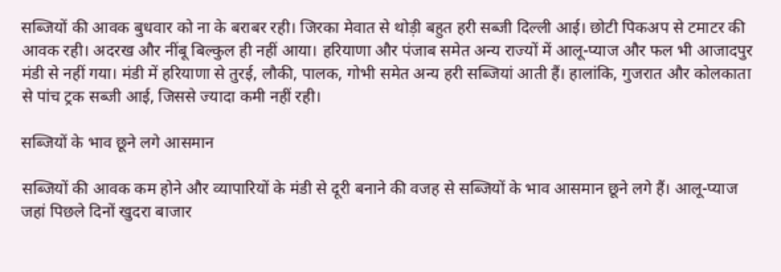सब्जियों की आवक बुधवार को ना के बराबर रही। जिरका मेवात से थोड़ी बहुत हरी सब्जी दिल्ली आई। छोटी पिकअप से टमाटर की आवक रही। अदरख और नींबू बिल्कुल ही नहीं आया। हरियाणा और पंजाब समेत अन्य राज्यों में आलू-प्याज और फल भी आजादपुर मंडी से नहीं गया। मंडी में हरियाणा से तुरई, लौकी, पालक, गोभी समेत अन्य हरी सब्जियां आती हैं। हालांकि, गुजरात और कोलकाता से पांच ट्रक सब्जी आई, जिससे ज्यादा कमी नहीं रही।

सब्जियों के भाव छूने लगे आसमान

सब्जियों की आवक कम होने और व्यापारियों के मंडी से दूरी बनाने की वजह से सब्जियों के भाव आसमान छूने लगे हैं। आलू-प्याज जहां पिछले दिनों खुदरा बाजार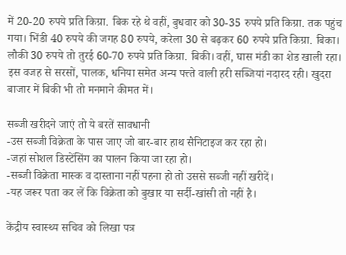में 20-20 रुपये प्रति किग्रा. बिक रहे थे वहीं, बुधवार को 30-35 रुपये प्रति किग्रा. तक पहुंच गया। भिंडी 40 रुपये की जगह 80 रुपये, करेला 30 से बढ़कर 60 रुपये प्रति किग्रा. बिका। लौकी 30 रुपये तो तुरई 60-70 रुपये प्रति किग्रा. बिकी। वहीं, घास मंडी का शेड खाली रहा। इस वजह से सरसों, पालक, धनिया समेत अन्य पत्त्ते वाली हरी सब्जियां नदारद रही। खुदरा बाजार में बिकी भी तो मनमाने कीमत में।

सब्जी खरीदने जाएं तो ये बरतें सावधानी
-उस सब्जी विक्रेता के पास जाए जो बार-बार हाथ सैनिटाइज कर रहा हो।
-जहां सोशल डिस्टेंसिंग का पालन किया जा रहा हो।
-सब्जी विक्रेता मास्क व दास्ताना नहीं पहना हो तो उससे सब्जी नहीं खरीदें।
-यह जरूर पता कर लें कि विक्रेता को बुखार या सर्दी-खांसी तो नहीं है।

केंद्रीय स्वास्थ्य सचिव को लिखा पत्र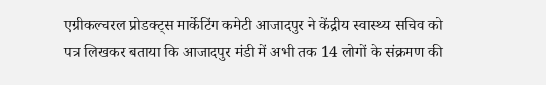एग्रीकल्चरल प्रोडक्ट्स मार्केटिंग कमेटी आजादपुर ने केंद्रीय स्वास्थ्य सचिव को पत्र लिखकर बताया कि आजादपुर मंडी में अभी तक 14 लोगों के संक्रमण की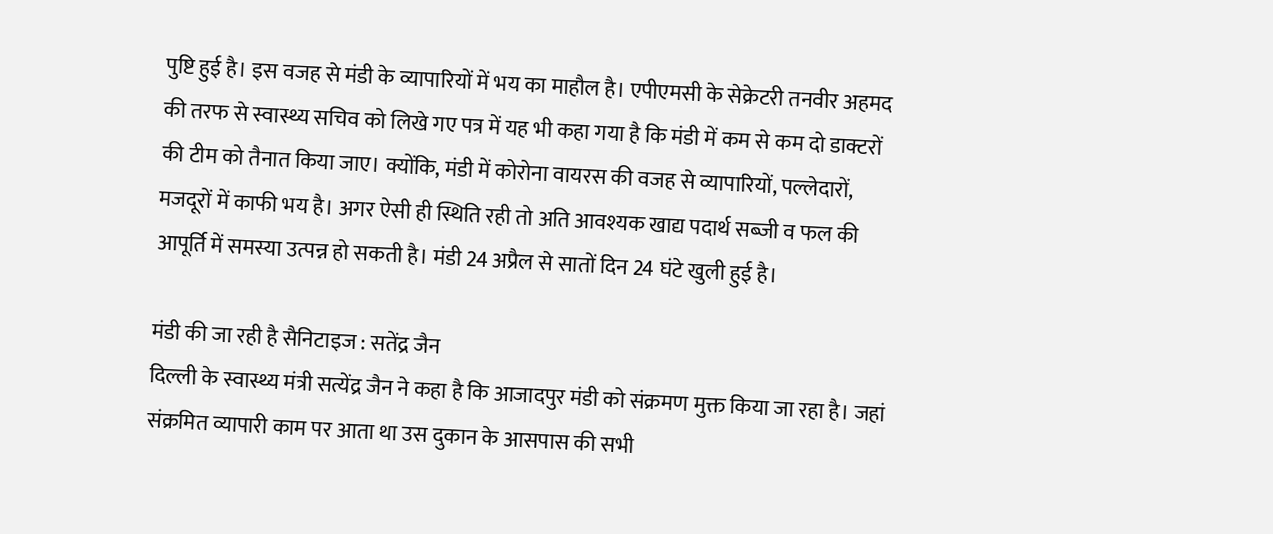पुष्टि हुई है। इस वजह से मंडी के व्यापारियों में भय का माहौल है। एपीएमसी के सेक्रेटरी तनवीर अहमद की तरफ से स्वास्थ्य सचिव को लिखे गए पत्र में यह भी कहा गया है कि मंडी में कम से कम दो डाक्टरों की टीम को तैनात किया जाए। क्योंकि, मंडी में कोरोना वायरस की वजह से व्यापारियों, पल्लेदारों, मजदूरों में काफी भय है। अगर ऐसी ही स्थिति रही तो अति आवश्यक खाद्य पदार्थ सब्जी व फल की आपूर्ति में समस्या उत्पन्न हो सकती है। मंडी 24 अप्रैल से सातों दिन 24 घंटे खुली हुई है।

मंडी की जा रही है सैनिटाइज : सतेंद्र जैन
दिल्ली के स्वास्थ्य मंत्री सत्येंद्र जैन ने कहा है कि आजादपुर मंडी को संक्रमण मुक्त किया जा रहा है। जहां संक्रमित व्यापारी काम पर आता था उस दुकान के आसपास की सभी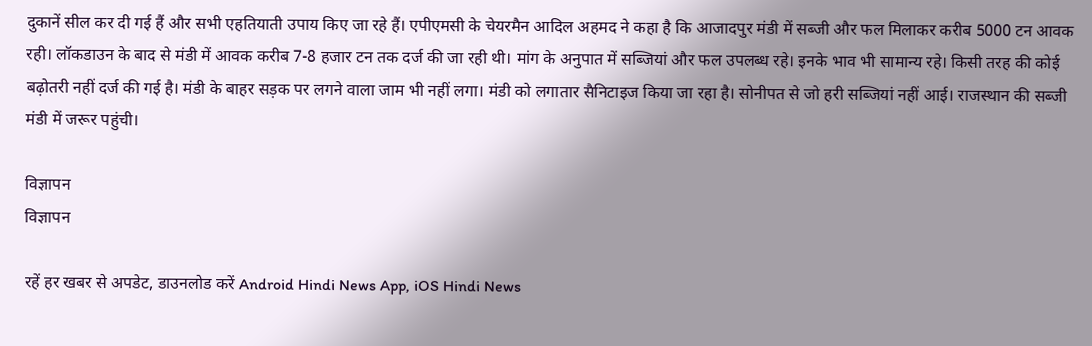दुकानें सील कर दी गई हैं और सभी एहतियाती उपाय किए जा रहे हैं। एपीएमसी के चेयरमैन आदिल अहमद ने कहा है कि आजादपुर मंडी में सब्जी और फल मिलाकर करीब 5000 टन आवक रही। लॉकडाउन के बाद से मंडी में आवक करीब 7-8 हजार टन तक दर्ज की जा रही थी। मांग के अनुपात में सब्जियां और फल उपलब्ध रहे। इनके भाव भी सामान्य रहे। किसी तरह की कोई बढ़ोतरी नहीं दर्ज की गई है। मंडी के बाहर सड़क पर लगने वाला जाम भी नहीं लगा। मंडी को लगातार सैनिटाइज किया जा रहा है। सोनीपत से जो हरी सब्जियां नहीं आई। राजस्थान की सब्जी मंडी में जरूर पहुंची।

विज्ञापन
विज्ञापन

रहें हर खबर से अपडेट, डाउनलोड करें Android Hindi News App, iOS Hindi News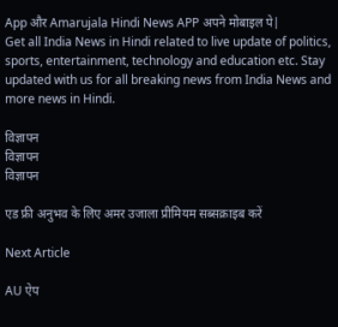App और Amarujala Hindi News APP अपने मोबाइल पे|
Get all India News in Hindi related to live update of politics, sports, entertainment, technology and education etc. Stay updated with us for all breaking news from India News and more news in Hindi.

विज्ञापन
विज्ञापन
विज्ञापन

एड फ्री अनुभव के लिए अमर उजाला प्रीमियम सब्सक्राइब करें

Next Article

AU ऐप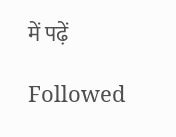में पढ़ें

Followed